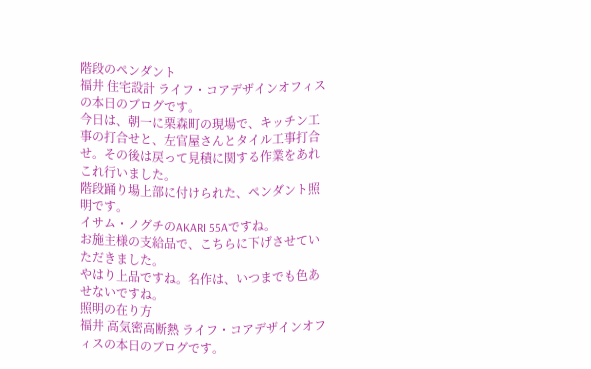階段のペンダント
福井 住宅設計 ライフ・コアデザインオフィスの本日のブログです。
今日は、朝一に栗森町の現場で、キッチン工事の打合せと、左官屋さんとタイル工事打合せ。その後は戻って見積に関する作業をあれこれ行いました。
階段踊り場上部に付けられた、ペンダント照明です。
イサム・ノグチのAKARI 55Aですね。
お施主様の支給品で、こちらに下げさせていただきました。
やはり上品ですね。名作は、いつまでも色あせないですね。
照明の在り方
福井 高気密高断熱 ライフ・コアデザインオフィスの本日のブログです。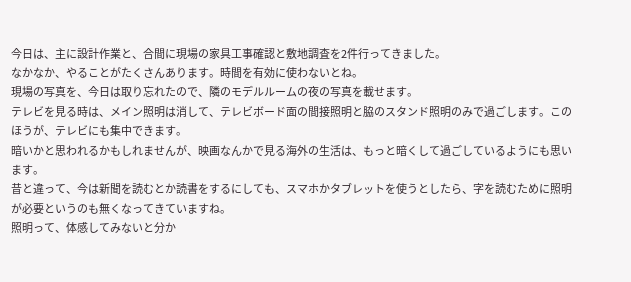今日は、主に設計作業と、合間に現場の家具工事確認と敷地調査を2件行ってきました。
なかなか、やることがたくさんあります。時間を有効に使わないとね。
現場の写真を、今日は取り忘れたので、隣のモデルルームの夜の写真を載せます。
テレビを見る時は、メイン照明は消して、テレビボード面の間接照明と脇のスタンド照明のみで過ごします。このほうが、テレビにも集中できます。
暗いかと思われるかもしれませんが、映画なんかで見る海外の生活は、もっと暗くして過ごしているようにも思います。
昔と違って、今は新聞を読むとか読書をするにしても、スマホかタブレットを使うとしたら、字を読むために照明が必要というのも無くなってきていますね。
照明って、体感してみないと分か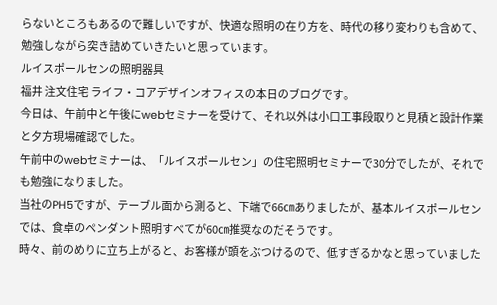らないところもあるので難しいですが、快適な照明の在り方を、時代の移り変わりも含めて、勉強しながら突き詰めていきたいと思っています。
ルイスポールセンの照明器具
福井 注文住宅 ライフ・コアデザインオフィスの本日のブログです。
今日は、午前中と午後にwebセミナーを受けて、それ以外は小口工事段取りと見積と設計作業と夕方現場確認でした。
午前中のwebセミナーは、「ルイスポールセン」の住宅照明セミナーで30分でしたが、それでも勉強になりました。
当社のPH5ですが、テーブル面から測ると、下端で66㎝ありましたが、基本ルイスポールセンでは、食卓のペンダント照明すべてが60㎝推奨なのだそうです。
時々、前のめりに立ち上がると、お客様が頭をぶつけるので、低すぎるかなと思っていました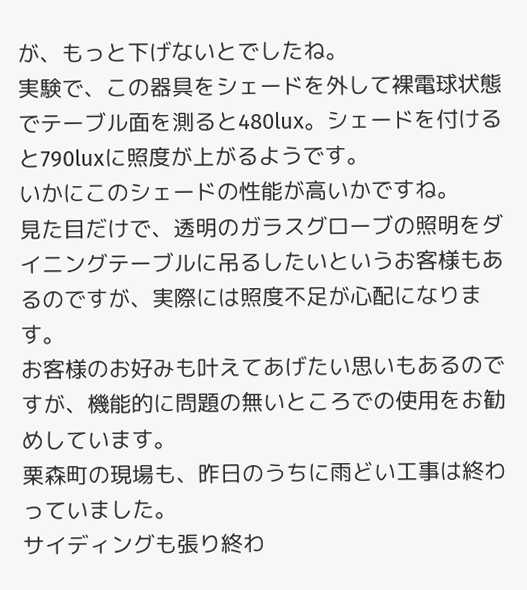が、もっと下げないとでしたね。
実験で、この器具をシェードを外して裸電球状態でテーブル面を測ると480lux。シェードを付けると790luxに照度が上がるようです。
いかにこのシェードの性能が高いかですね。
見た目だけで、透明のガラスグローブの照明をダイニングテーブルに吊るしたいというお客様もあるのですが、実際には照度不足が心配になります。
お客様のお好みも叶えてあげたい思いもあるのですが、機能的に問題の無いところでの使用をお勧めしています。
栗森町の現場も、昨日のうちに雨どい工事は終わっていました。
サイディングも張り終わ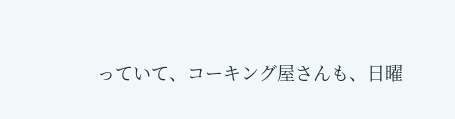っていて、コーキング屋さんも、日曜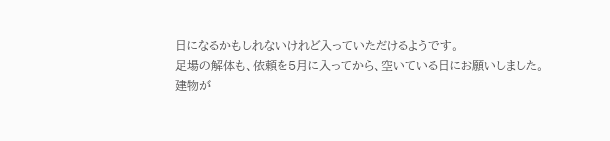日になるかもしれないけれど入っていただけるようです。
足場の解体も、依頼を5月に入ってから、空いている日にお願いしました。
建物が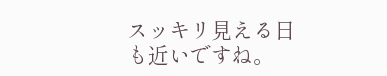スッキリ見える日も近いですね。